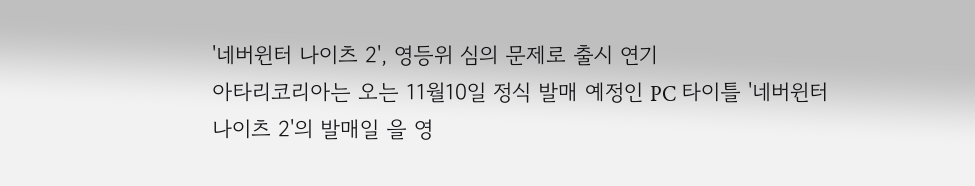'네버윈터 나이츠 2', 영등위 심의 문제로 출시 연기
아타리코리아는 오는 11월10일 정식 발매 예정인 PC 타이틀 '네버윈터 나이츠 2'의 발매일 을 영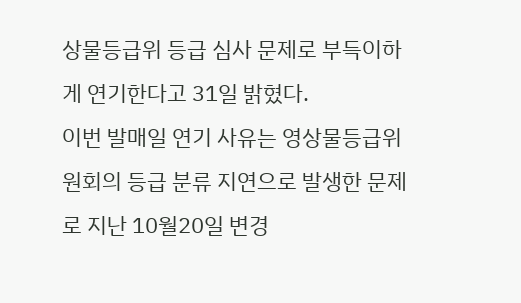상물등급위 등급 심사 문제로 부득이하게 연기한다고 31일 밝혔다.
이번 발매일 연기 사유는 영상물등급위원회의 등급 분류 지연으로 발생한 문제로 지난 10월20일 변경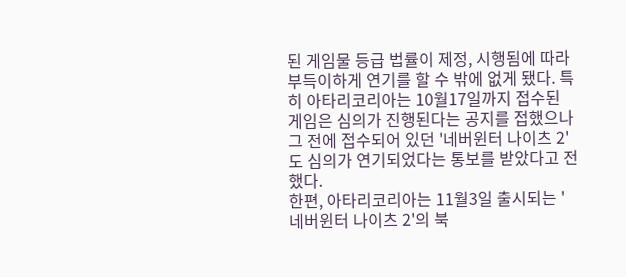된 게임물 등급 법률이 제정, 시행됨에 따라 부득이하게 연기를 할 수 밖에 없게 됐다. 특히 아타리코리아는 10월17일까지 접수된 게임은 심의가 진행된다는 공지를 접했으나 그 전에 접수되어 있던 '네버윈터 나이츠 2'도 심의가 연기되었다는 통보를 받았다고 전했다.
한편, 아타리코리아는 11월3일 출시되는 '네버윈터 나이츠 2'의 북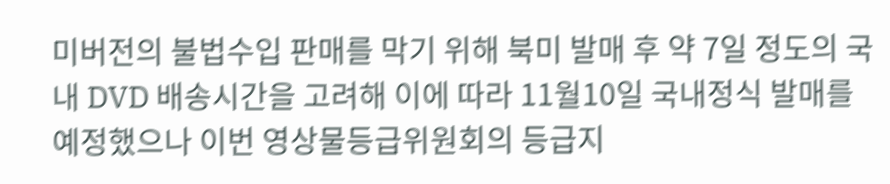미버전의 불법수입 판매를 막기 위해 북미 발매 후 약 7일 정도의 국내 DVD 배송시간을 고려해 이에 따라 11월10일 국내정식 발매를 예정했으나 이번 영상물등급위원회의 등급지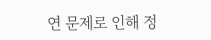연 문제로 인해 정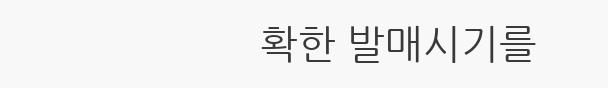확한 발매시기를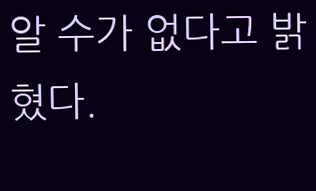알 수가 없다고 밝혔다.